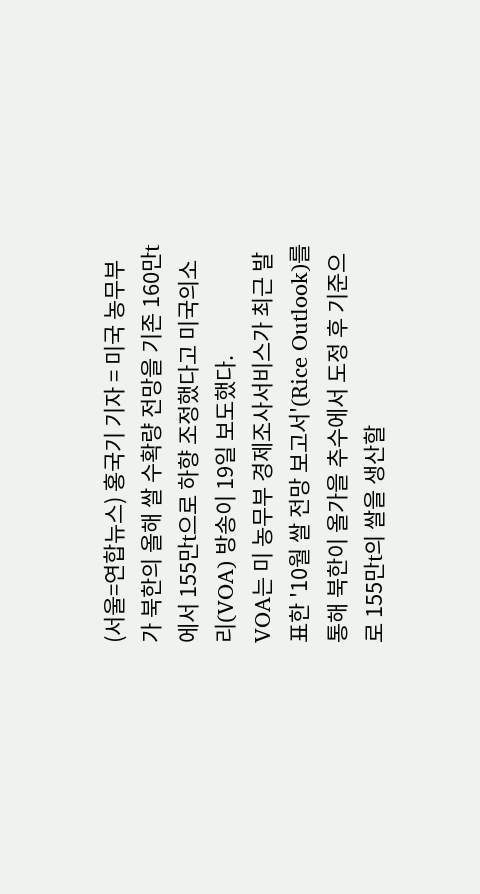(서울=연합뉴스) 홍국기 기자 = 미국 농무부가 북한의 올해 쌀 수확량 전망을 기존 160만t에서 155만t으로 하향 조정했다고 미국의소리(VOA) 방송이 19일 보도했다.
VOA는 미 농무부 경제조사서비스가 최근 발표한 '10월 쌀 전망 보고서'(Rice Outlook)를 통해 북한이 올가을 추수에서 도정 후 기준으로 155만t의 쌀을 생산할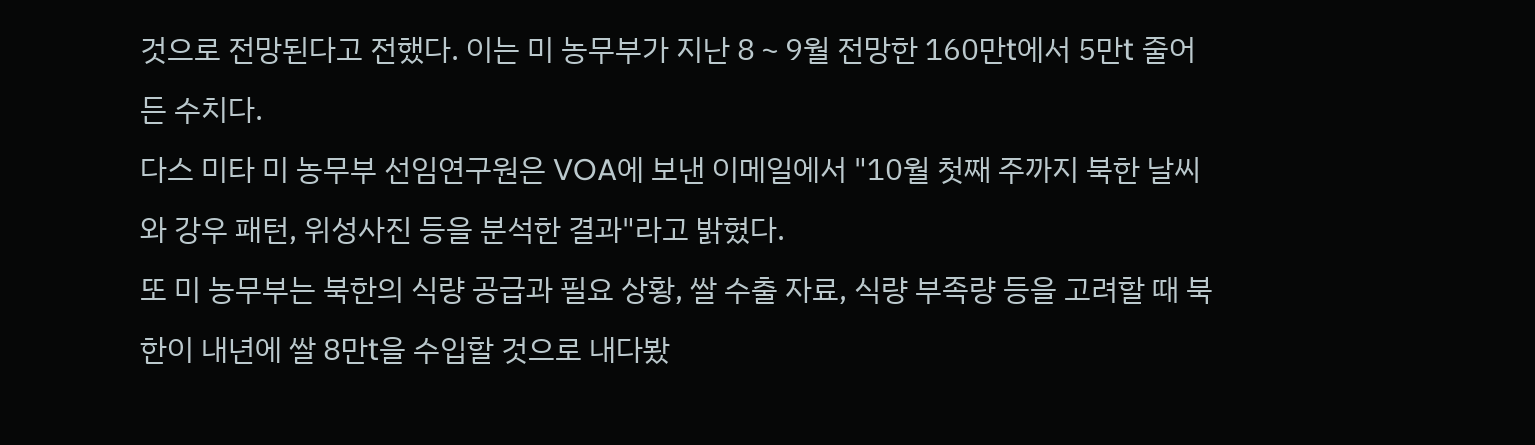것으로 전망된다고 전했다. 이는 미 농무부가 지난 8∼9월 전망한 160만t에서 5만t 줄어든 수치다.
다스 미타 미 농무부 선임연구원은 VOA에 보낸 이메일에서 "10월 첫째 주까지 북한 날씨와 강우 패턴, 위성사진 등을 분석한 결과"라고 밝혔다.
또 미 농무부는 북한의 식량 공급과 필요 상황, 쌀 수출 자료, 식량 부족량 등을 고려할 때 북한이 내년에 쌀 8만t을 수입할 것으로 내다봤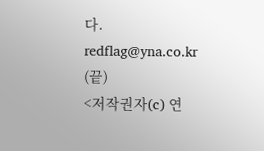다.
redflag@yna.co.kr
(끝)
<저작권자(c) 연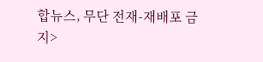합뉴스, 무단 전재-재배포 금지>